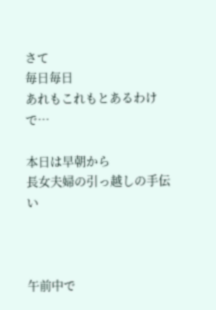さて
毎日毎日
あれもこれもとあるわけで…

本日は早朝から
長女夫婦の引っ越しの手伝い



午前中で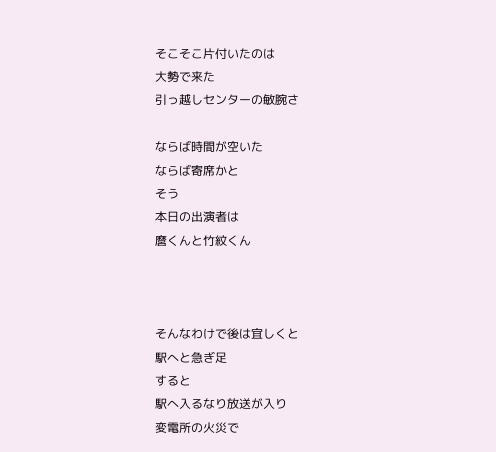そこそこ片付いたのは
大勢で来た
引っ越しセンターの敏腕さ

ならば時間が空いた
ならば寄席かと
そう
本日の出演者は
麿くんと竹紋くん



そんなわけで後は宜しくと
駅へと急ぎ足
すると
駅へ入るなり放送が入り
変電所の火災で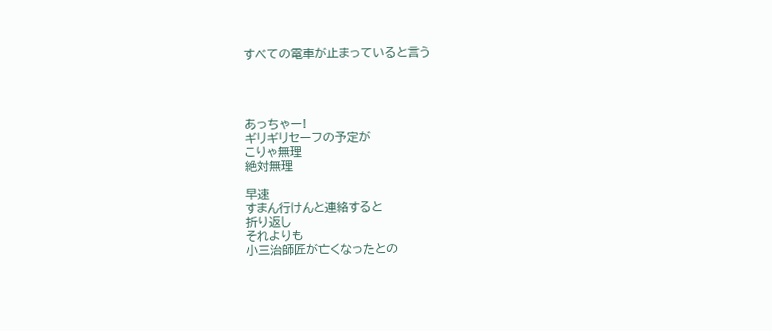すべての電車が止まっていると言う




あっちゃー!
ギリギリセーフの予定が
こりゃ無理
絶対無理

早速
すまん行けんと連絡すると
折り返し
それよりも
小三治師匠が亡くなったとの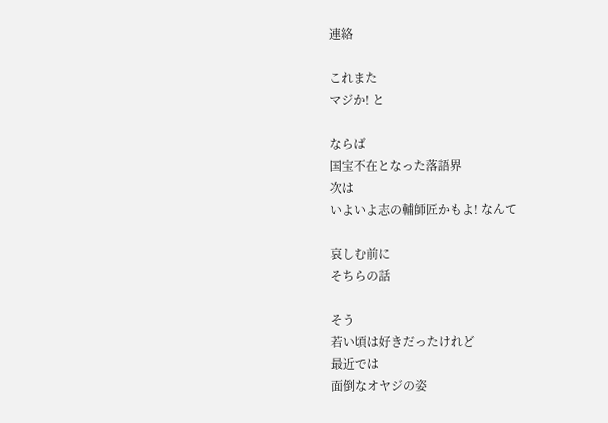連絡

これまた
マジか! と

ならば
国宝不在となった落語界
次は
いよいよ志の輔師匠かもよ! なんて

哀しむ前に
そちらの話

そう
若い頃は好きだったけれど
最近では
面倒なオヤジの姿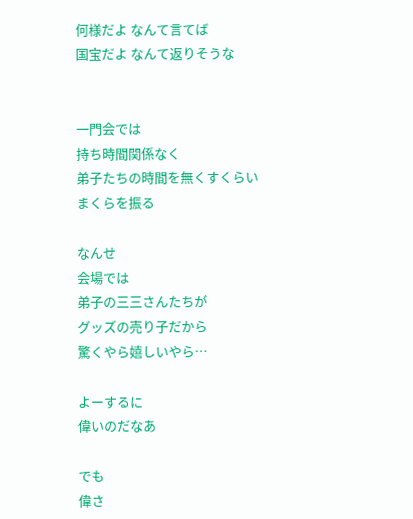何様だよ なんて言てば
国宝だよ なんて返りそうな


一門会では
持ち時間関係なく
弟子たちの時間を無くすくらい
まくらを振る

なんせ
会場では
弟子の三三さんたちが
グッズの売り子だから
驚くやら嬉しいやら…

よーするに
偉いのだなあ

でも
偉さ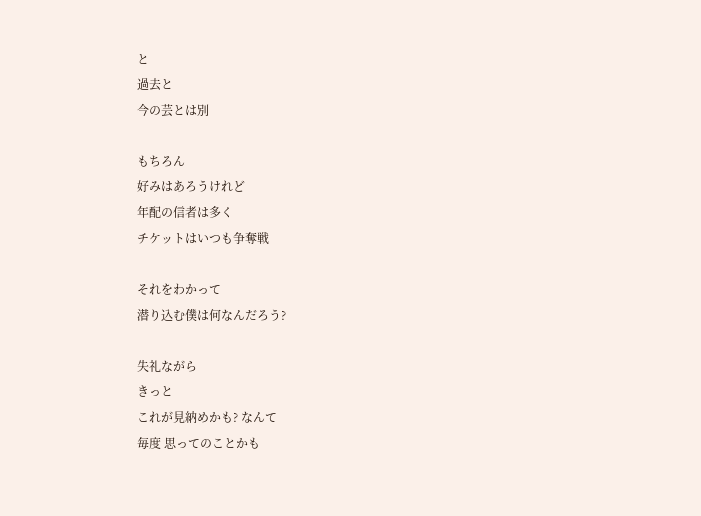と
過去と
今の芸とは別

もちろん
好みはあろうけれど
年配の信者は多く
チケットはいつも争奪戦

それをわかって
潜り込む僕は何なんだろう?

失礼ながら
きっと
これが見納めかも? なんて
毎度 思ってのことかも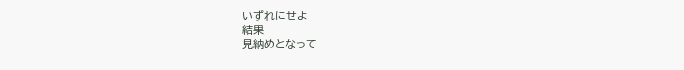いずれにせよ
結果
見納めとなって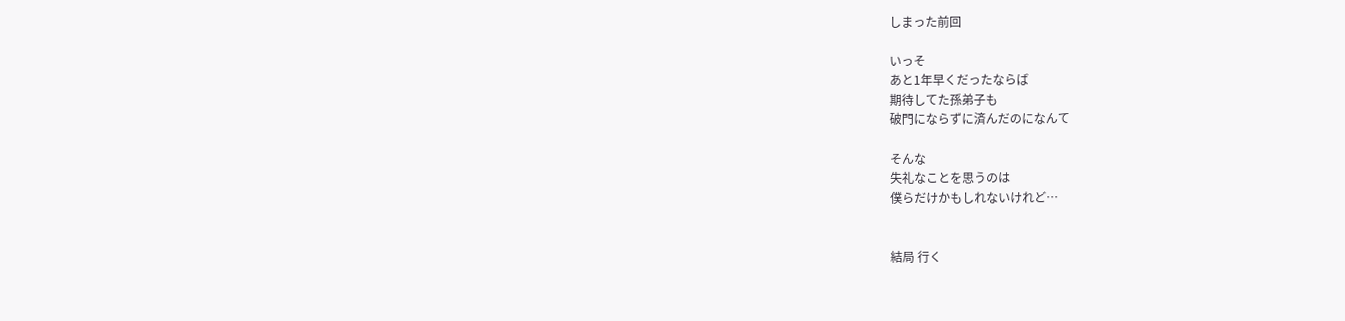しまった前回

いっそ
あと1年早くだったならば
期待してた孫弟子も
破門にならずに済んだのになんて

そんな
失礼なことを思うのは
僕らだけかもしれないけれど…


結局 行く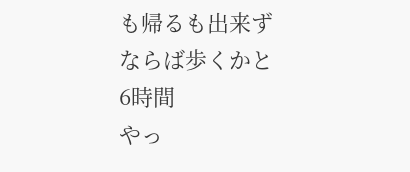も帰るも出来ず
ならば歩くかと
6時間
やっ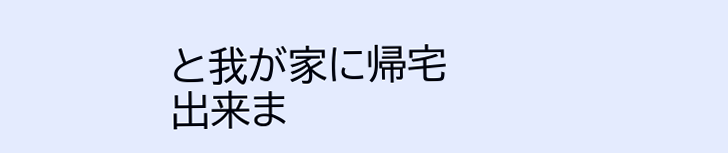と我が家に帰宅出来ま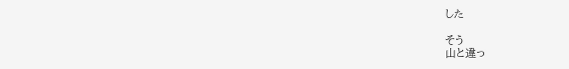した

そう
山と違っ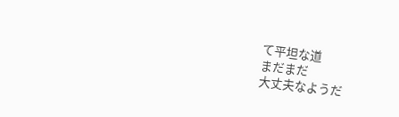て平坦な道
まだまだ
大丈夫なようだ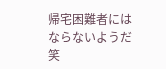帰宅困難者には
ならないようだ  笑